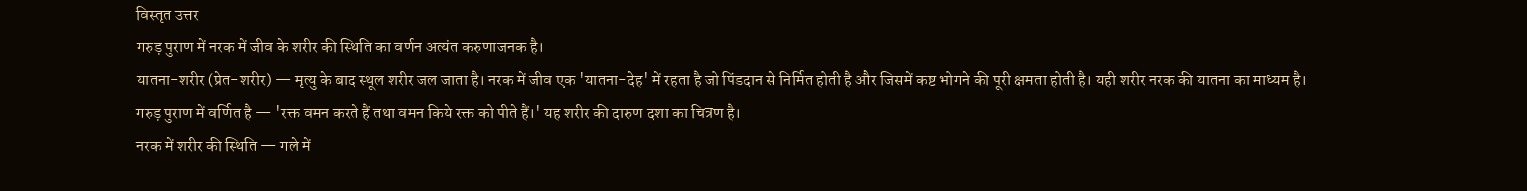विस्तृत उत्तर
गरुड़ पुराण में नरक में जीव के शरीर की स्थिति का वर्णन अत्यंत करुणाजनक है।
यातना-शरीर (प्रेत-शरीर) — मृत्यु के बाद स्थूल शरीर जल जाता है। नरक में जीव एक 'यातना-देह' में रहता है जो पिंडदान से निर्मित होती है और जिसमें कष्ट भोगने की पूरी क्षमता होती है। यही शरीर नरक की यातना का माध्यम है।
गरुड़ पुराण में वर्णित है — 'रक्त वमन करते हैं तथा वमन किये रक्त को पीते हैं।' यह शरीर की दारुण दशा का चित्रण है।
नरक में शरीर की स्थिति — गले में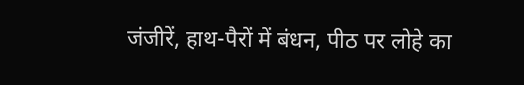जंजीरें, हाथ-पैरों में बंधन, पीठ पर लोहे का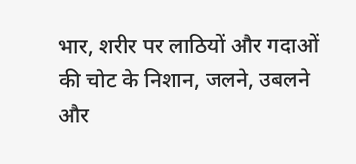भार, शरीर पर लाठियों और गदाओं की चोट के निशान, जलने, उबलने और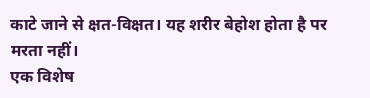काटे जाने से क्षत-विक्षत। यह शरीर बेहोश होता है पर मरता नहीं।
एक विशेष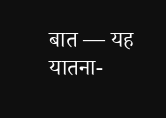बात — यह यातना-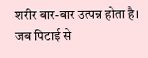शरीर बार-बार उत्पन्न होता है। जब पिटाई से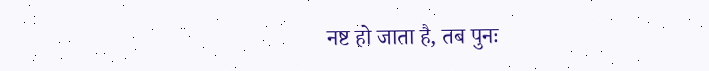नष्ट हो जाता है, तब पुनः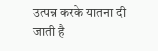उत्पन्न करके यातना दी जाती है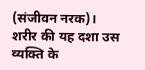(संजीवन नरक)।
शरीर की यह दशा उस व्यक्ति के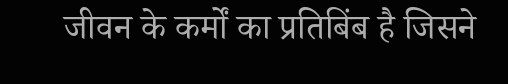जीवन के कर्मों का प्रतिबिंब है जिसने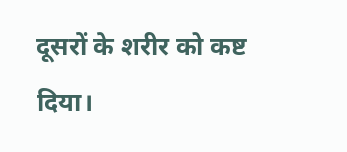दूसरों के शरीर को कष्ट दिया।